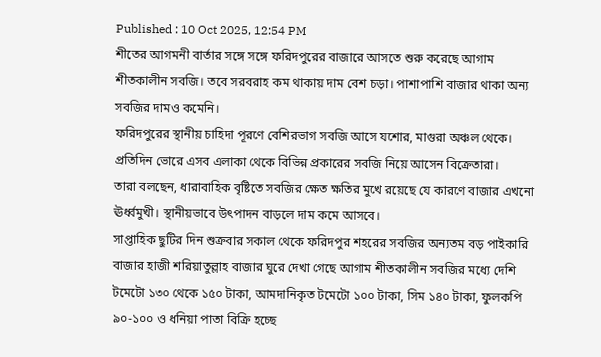Published : 10 Oct 2025, 12:54 PM
শীতের আগমনী বার্তার সঙ্গে সঙ্গে ফরিদপুরের বাজারে আসতে শুরু করেছে আগাম শীতকালীন সবজি। তবে সরবরাহ কম থাকায় দাম বেশ চড়া। পাশাপাশি বাজার থাকা অন্য সবজির দামও কমেনি।
ফরিদপুরের স্থানীয় চাহিদা পূরণে বেশিরভাগ সবজি আসে যশোর, মাগুরা অঞ্চল থেকে। প্রতিদিন ভোরে এসব এলাকা থেকে বিভিন্ন প্রকারের সবজি নিয়ে আসেন বিক্রেতারা।
তারা বলছেন, ধারাবাহিক বৃষ্টিতে সবজির ক্ষেত ক্ষতির মুখে রয়েছে যে কারণে বাজার এখনো ঊর্ধ্বমুখী। স্থানীয়ভাবে উৎপাদন বাড়লে দাম কমে আসবে।
সাপ্তাহিক ছুটির দিন শুক্রবার সকাল থেকে ফরিদপুর শহরের সবজির অন্যতম বড় পাইকারি বাজার হাজী শরিয়াতুল্লাহ বাজার ঘুরে দেখা গেছে আগাম শীতকালীন সবজির মধ্যে দেশি টমেটো ১৩০ থেকে ১৫০ টাকা, আমদানিকৃত টমেটো ১০০ টাকা, সিম ১৪০ টাকা, ফুলকপি ৯০-১০০ ও ধনিয়া পাতা বিক্রি হচ্ছে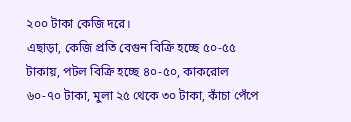২০০ টাকা কেজি দরে।
এছাড়া, কেজি প্রতি বেগুন বিক্রি হচ্ছে ৫০-৫৫ টাকায়, পটল বিক্রি হচ্ছে ৪০-৫০, কাকরোল ৬০-৭০ টাকা, মুলা ২৫ থেকে ৩০ টাকা, কাঁচা পেঁপে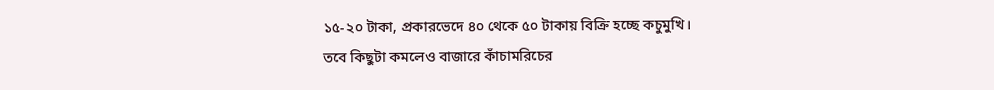১৫-২০ টাকা, প্রকারভেদে ৪০ থেকে ৫০ টাকায় বিক্রি হচ্ছে কচুমুখি।
তবে কিছুটা কমলেও বাজারে কাঁচামরিচের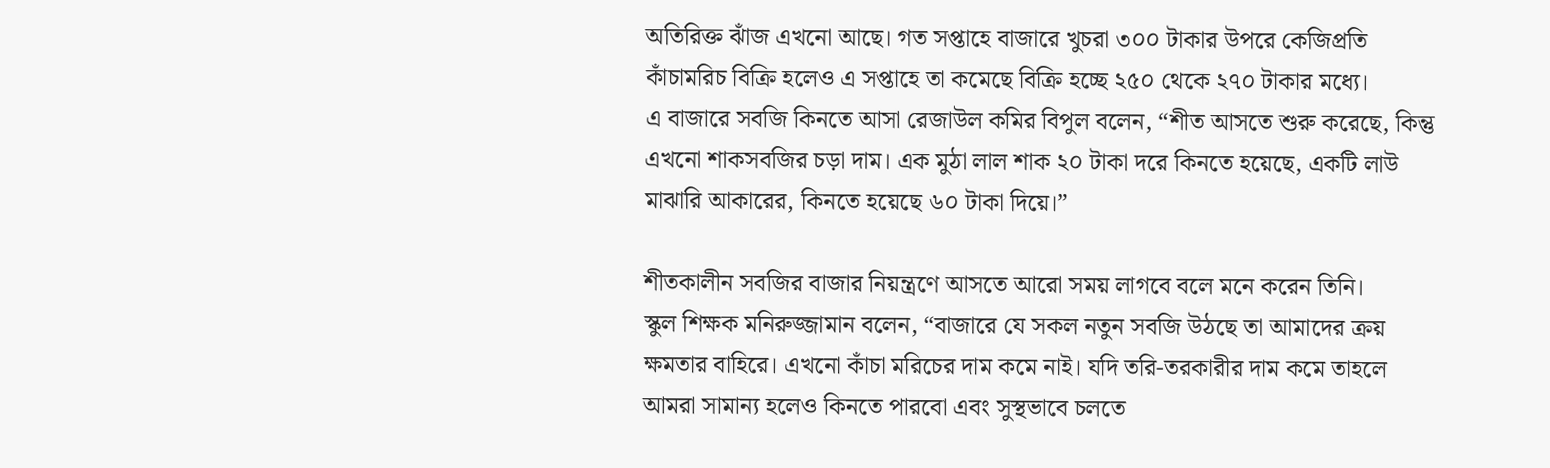অতিরিক্ত ঝাঁজ এখনো আছে। গত সপ্তাহে বাজারে খুচরা ৩০০ টাকার উপরে কেজিপ্রতি কাঁচামরিচ বিক্রি হলেও এ সপ্তাহে তা কমেছে বিক্রি হচ্ছে ২৫০ থেকে ২৭০ টাকার মধ্যে।
এ বাজারে সবজি কিনতে আসা রেজাউল কমির বিপুল বলেন, “শীত আসতে শুরু করেছে, কিন্তু এখনো শাকসবজির চড়া দাম। এক মুঠা লাল শাক ২০ টাকা দরে কিনতে হয়েছে, একটি লাউ মাঝারি আকারের, কিনতে হয়েছে ৬০ টাকা দিয়ে।”

শীতকালীন সবজির বাজার নিয়ন্ত্রণে আসতে আরো সময় লাগবে বলে মনে করেন তিনি।
স্কুল শিক্ষক মনিরুজ্জামান বলেন, “বাজারে যে সকল নতুন সবজি উঠছে তা আমাদের ক্রয় ক্ষমতার বাহিরে। এখনো কাঁচা মরিচের দাম কমে নাই। যদি তরি-তরকারীর দাম কমে তাহলে আমরা সামান্য হলেও কিনতে পারবো এবং সুস্থভাবে চলতে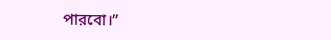পারবো।”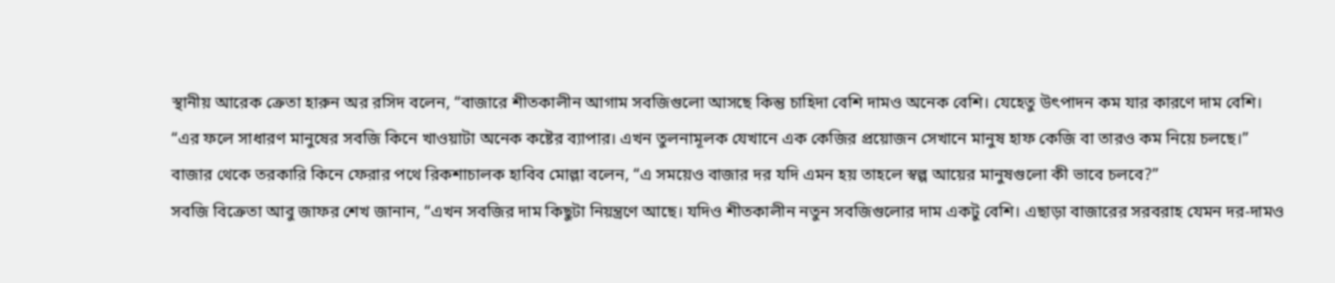স্থানীয় আরেক ক্রেতা হারুন অর রসিদ বলেন, “বাজারে শীতকালীন আগাম সবজিগুলো আসছে কিন্তু চাহিদা বেশি দামও অনেক বেশি। যেহেতু উৎপাদন কম যার কারণে দাম বেশি।
“এর ফলে সাধারণ মানুষের সবজি কিনে খাওয়াটা অনেক কষ্টের ব্যাপার। এখন তুলনামূলক যেখানে এক কেজির প্রয়োজন সেখানে মানুষ হাফ কেজি বা তারও কম নিয়ে চলছে।”
বাজার থেকে তরকারি কিনে ফেরার পথে রিকশাচালক হাবিব মোল্লা বলেন, “এ সময়েও বাজার দর যদি এমন হয় তাহলে স্বল্প আয়ের মানুষগুলো কী ভাবে চলবে?”
সবজি বিক্রেতা আবু জাফর শেখ জানান, “এখন সবজির দাম কিছুটা নিয়ন্ত্রণে আছে। যদিও শীতকালীন নতুন সবজিগুলোর দাম একটু বেশি। এছাড়া বাজারের সরবরাহ যেমন দর-দামও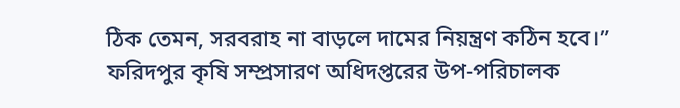ঠিক তেমন, সরবরাহ না বাড়লে দামের নিয়ন্ত্রণ কঠিন হবে।”
ফরিদপুর কৃষি সম্প্রসারণ অধিদপ্তরের উপ-পরিচালক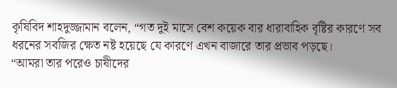কৃষিবিদ শাহদুজ্জামান বলেন, “গত দুই মাসে বেশ কয়েক বার ধারাবাহিক বৃষ্টির কারণে সব ধরনের সবজির ক্ষেত নষ্ট হয়েছে যে কারণে এখন বাজারে তার প্রভাব পড়ছে।
“আমরা তার পরেও চাষীদের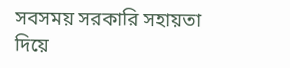সবসময় সরকারি সহায়তা দিয়ে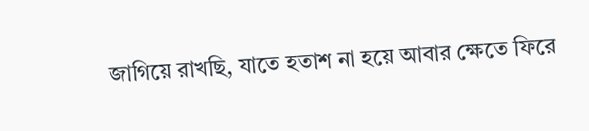জাগিয়ে রাখছি, যাতে হতাশ না হয়ে আবার ক্ষেতে ফিরে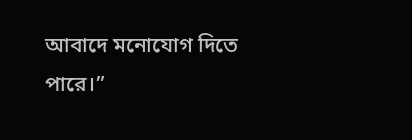আবাদে মনোযোগ দিতে পারে।”